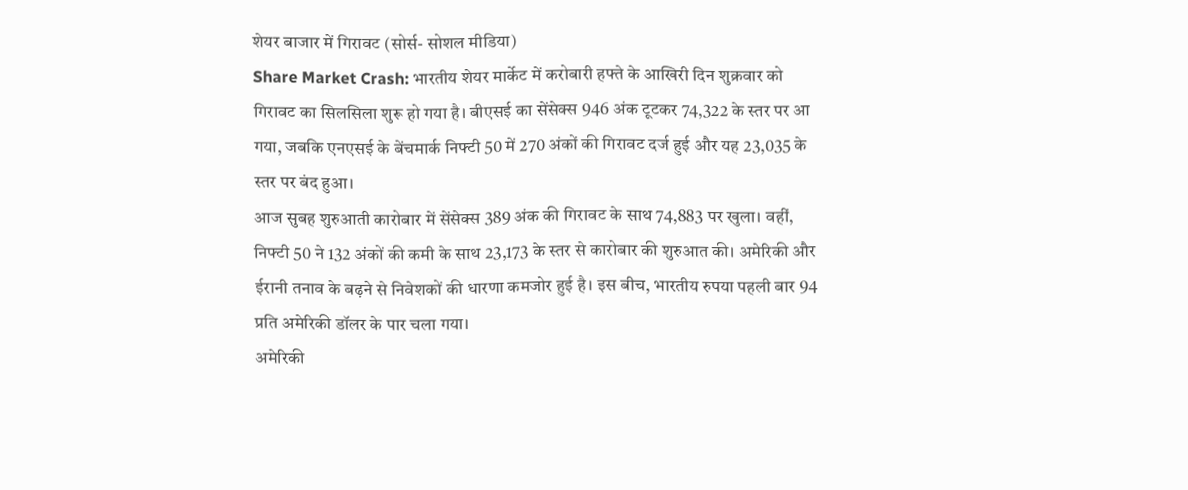शेयर बाजार में गिरावट (सोर्स- सोशल मीडिया)
Share Market Crash: भारतीय शेयर मार्केट में करोबारी हफ्ते के आखिरी दिन शुक्रवार को गिरावट का सिलसिला शुरू हो गया है। बीएसई का सेंसेक्स 946 अंक टूटकर 74,322 के स्तर पर आ गया, जबकि एनएसई के बेंचमार्क निफ्टी 50 में 270 अंकों की गिरावट दर्ज हुई और यह 23,035 के स्तर पर बंद हुआ।
आज सुबह शुरुआती कारोबार में सेंसेक्स 389 अंक की गिरावट के साथ 74,883 पर खुला। वहीं, निफ्टी 50 ने 132 अंकों की कमी के साथ 23,173 के स्तर से कारोबार की शुरुआत की। अमेरिकी और ईरानी तनाव के बढ़ने से निवेशकों की धारणा कमजोर हुई है। इस बीच, भारतीय रुपया पहली बार 94 प्रति अमेरिकी डॉलर के पार चला गया।
अमेरिकी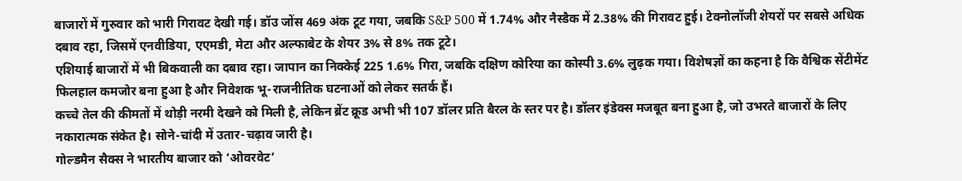बाजारों में गुरुवार को भारी गिरावट देखी गई। डॉउ जोंस 469 अंक टूट गया, जबकि S&P 500 में 1.74% और नैस्डैक में 2.38% की गिरावट हुई। टेक्नोलॉजी शेयरों पर सबसे अधिक दबाव रहा, जिसमें एनवीडिया, एएमडी, मेटा और अल्फाबेट के शेयर 3% से 8% तक टूटे।
एशियाई बाजारों में भी बिकवाली का दबाव रहा। जापान का निक्केई 225 1.6% गिरा, जबकि दक्षिण कोरिया का कोस्पी 3.6% लुढ़क गया। विशेषज्ञों का कहना है कि वैश्विक सेंटीमेंट फिलहाल कमजोर बना हुआ है और निवेशक भू-राजनीतिक घटनाओं को लेकर सतर्क हैं।
कच्चे तेल की कीमतों में थोड़ी नरमी देखने को मिली है, लेकिन ब्रेंट क्रूड अभी भी 107 डॉलर प्रति बैरल के स्तर पर है। डॉलर इंडेक्स मजबूत बना हुआ है, जो उभरते बाजारों के लिए नकारात्मक संकेत है। सोने-चांदी में उतार-चढ़ाव जारी है।
गोल्डमैन सैक्स ने भारतीय बाजार को ‘ओवरवेट’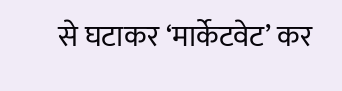से घटाकर ‘मार्केटवेट’ कर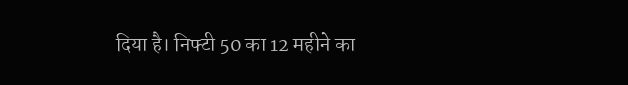दिया है। निफ्टी 50 का 12 महीने का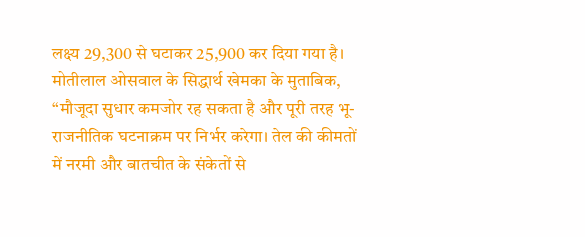लक्ष्य 29,300 से घटाकर 25,900 कर दिया गया है।
मोतीलाल ओसवाल के सिद्धार्थ खेमका के मुताबिक, “मौजूदा सुधार कमजोर रह सकता है और पूरी तरह भू-राजनीतिक घटनाक्रम पर निर्भर करेगा। तेल की कीमतों में नरमी और बातचीत के संकेतों से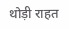थोड़ी राहत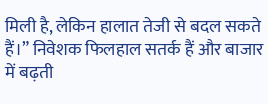मिली है, लेकिन हालात तेजी से बदल सकते हैं।” निवेशक फिलहाल सतर्क हैं और बाजार में बढ़ती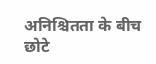अनिश्चितता के बीच छोटे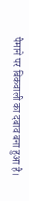पैमाने पर बिकवाली का दबाव बना हुआ है।